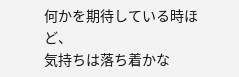何かを期待している時ほど、
気持ちは落ち着かな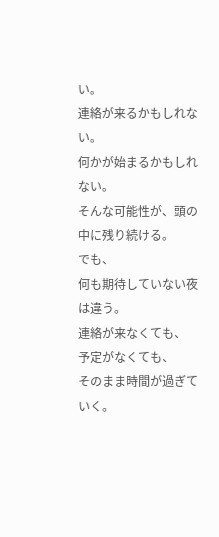い。
連絡が来るかもしれない。
何かが始まるかもしれない。
そんな可能性が、頭の中に残り続ける。
でも、
何も期待していない夜は違う。
連絡が来なくても、
予定がなくても、
そのまま時間が過ぎていく。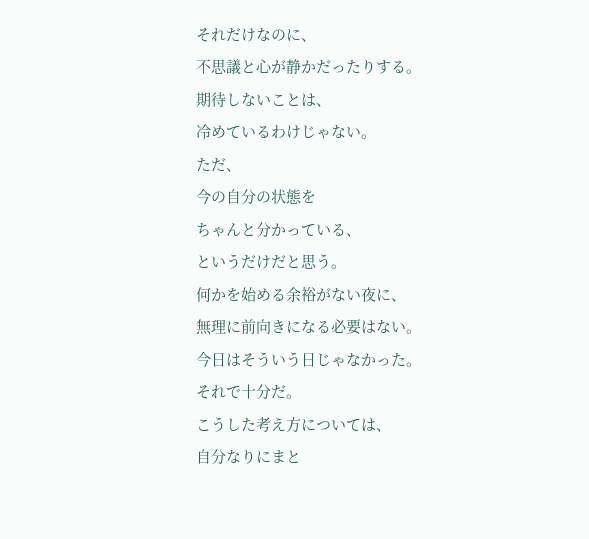それだけなのに、
不思議と心が静かだったりする。
期待しないことは、
冷めているわけじゃない。
ただ、
今の自分の状態を
ちゃんと分かっている、
というだけだと思う。
何かを始める余裕がない夜に、
無理に前向きになる必要はない。
今日はそういう日じゃなかった。
それで十分だ。
こうした考え方については、
自分なりにまと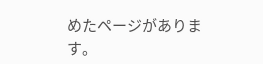めたページがあります。